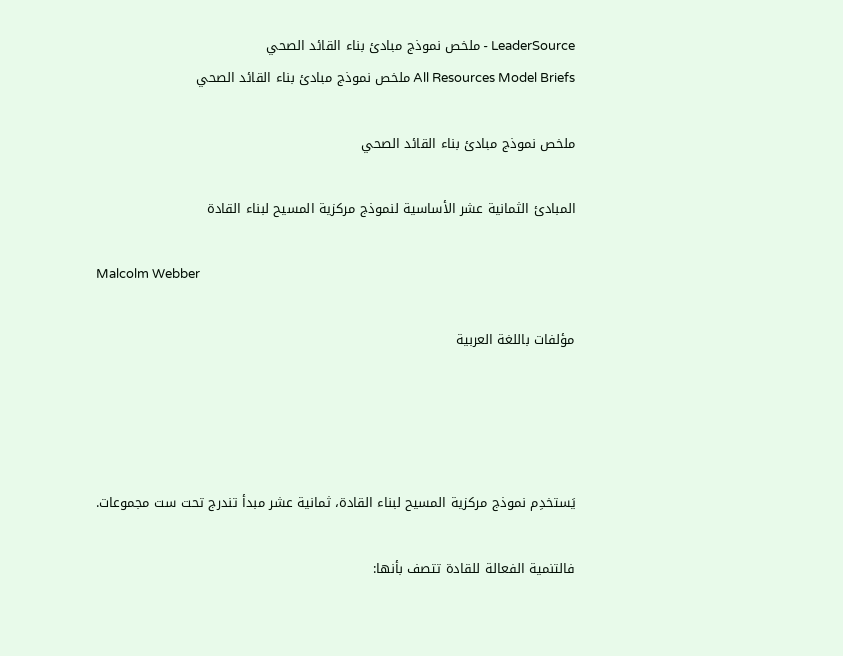LeaderSource - ملخص نموذج مبادئ بناء القائد الصحي
All Resources Model Briefs ملخص نموذج مبادئ بناء القائد الصحي

ملخص نموذج مبادئ بناء القائد الصحي

المبادئ الثمانية عشر الأساسية لنموذج مركزية المسيح لبناء القادة

Malcolm Webber

مؤلفات باللغة العربية




يَستخدِم نموذج مركزية المسيح لبناء القادة، ثمانية عشر مبدأ تندرج تحت ست مجموعات.

فالتنمية الفعالة للقادة تتصف بأنها: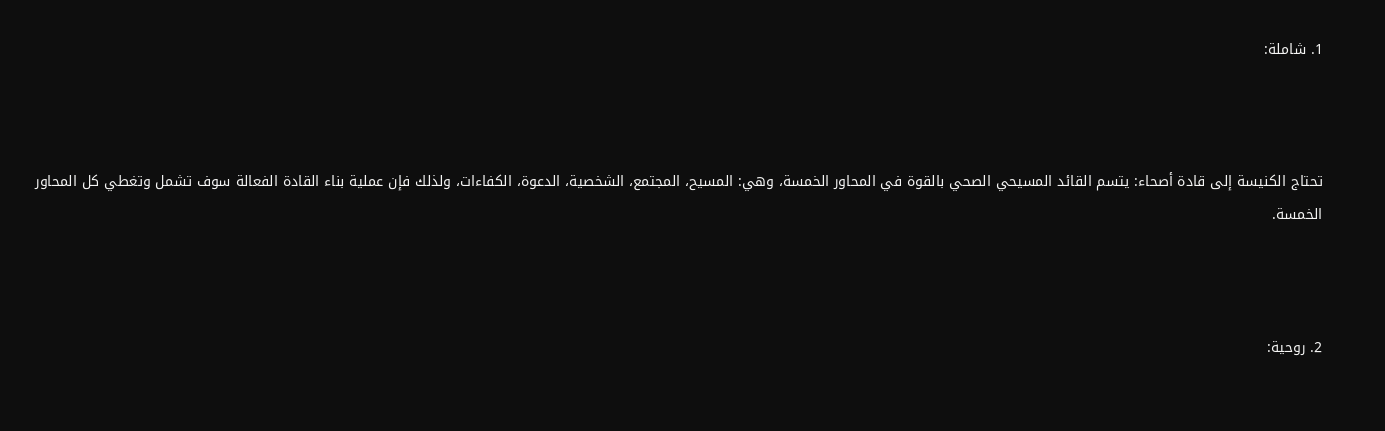1. شاملة:



تحتاج الكنيسة إلى قادة أصحاء: يتسم القائد المسيحي الصحي بالقوة في المحاور الخمسة، وهي: المسيح، المجتمع، الشخصية، الدعوة، الكفاءات، ولذلك فإن عملية بناء القادة الفعالة سوف تشمل وتغطي كل المحاور الخمسة.



2. روحية: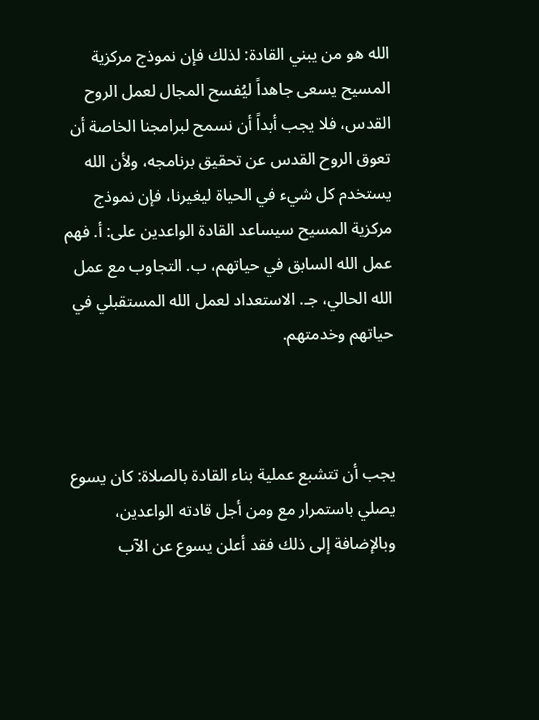الله هو من يبني القادة: لذلك فإن نموذج مركزية المسيح يسعى جاهداً ليُفسح المجال لعمل الروح القدس، فلا يجب أبداً أن نسمح لبرامجنا الخاصة أن تعوق الروح القدس عن تحقيق برنامجه، ولأن الله يستخدم كل شيء في الحياة ليغيرنا، فإن نموذج مركزية المسيح سيساعد القادة الواعدين على: أ. فهم عمل الله السابق في حياتهم، ب. التجاوب مع عمل الله الحالي، جـ. الاستعداد لعمل الله المستقبلي في حياتهم وخدمتهم.



يجب أن تتشبع عملية بناء القادة بالصلاة: كان يسوع يصلي باستمرار مع ومن أجل قادته الواعدين، وبالإضافة إلى ذلك فقد أعلن يسوع عن الآب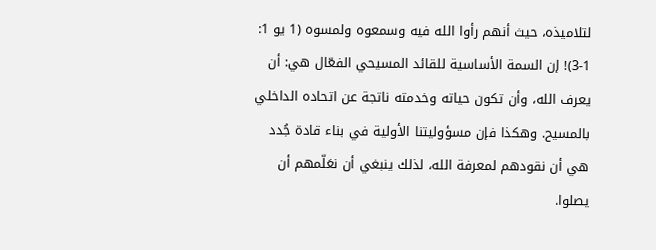لتلاميذه، حيث أنهم رأوا الله فيه وسمعوه ولمسوه (1 يو 1: 1-3)! إن السمة الأساسية للقائد المسيحي الفعّال هي: أن يعرف الله، وأن تكون حياته وخدمته ناتجة عن اتحاده الداخلي بالمسيح. وهكذا فإن مسؤوليتنا الأولية في بناء قادة جُدد هي أن نقودهم لمعرفة الله، لذلك ينبغي أن نعَلّمهم أن يصلوا.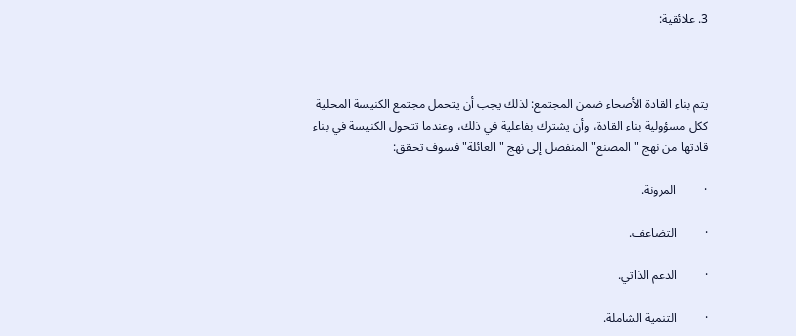3. علائقية:



يتم بناء القادة الأصحاء ضمن المجتمع: لذلك يجب أن يتحمل مجتمع الكنيسة المحلية ككل مسؤولية بناء القادة، وأن يشترك بفاعلية في ذلك، وعندما تتحول الكنيسة في بناء قادتها من نهج "المصنع" المنفصل إلى نهج "العائلة" فسوف تحقق:

·         المرونة.

·         التضاعف.

·         الدعم الذاتي.

·         التنمية الشاملة.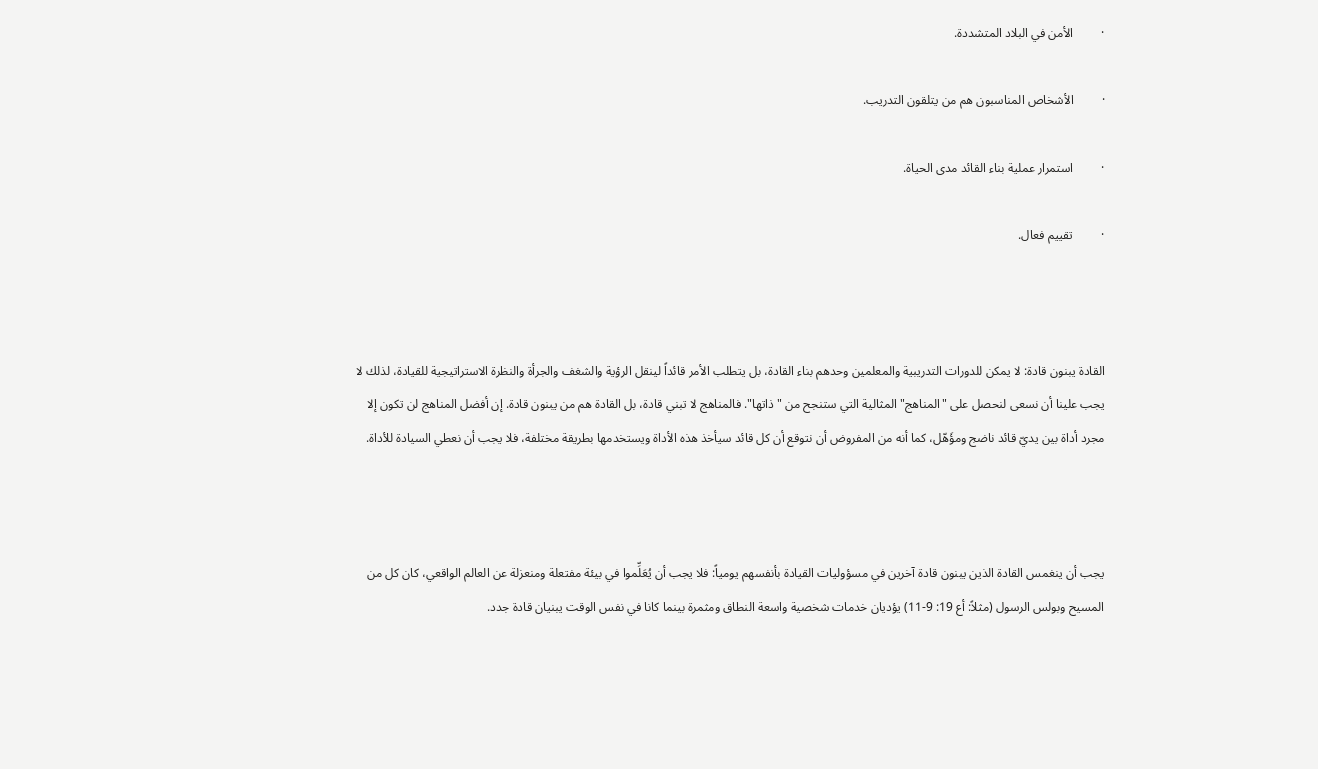·         الأمن في البلاد المتشددة.

·         الأشخاص المناسبون هم من يتلقون التدريب.

·         استمرار عملية بناء القائد مدى الحياة.

·         تقييم فعال.



القادة يبنون قادة: لا يمكن للدورات التدريبية والمعلمين وحدهم بناء القادة، بل يتطلب الأمر قائداً لينقل الرؤية والشغف والجرأة والنظرة الاستراتيجية للقيادة، لذلك لا يجب علينا أن نسعى لنحصل على "المناهج" المثالية التي ستنجح من "ذاتها". فالمناهج لا تبني قادة، بل القادة هم من يبنون قادة. إن أفضل المناهج لن تكون إلا مجرد أداة بين يديّ قائد ناضج ومؤَهّل، كما أنه من المفروض أن نتوقع أن كل قائد سيأخذ هذه الأداة ويستخدمها بطريقة مختلفة، فلا يجب أن نعطي السيادة للأداة.



يجب أن ينغمس القادة الذين يبنون قادة آخرين في مسؤوليات القيادة بأنفسهم يومياً: فلا يجب أن يُعَلِّموا في بيئة مفتعلة ومنعزلة عن العالم الواقعي، كان كل من المسيح وبولس الرسول (مثلاً: أع 19: 9-11) يؤديان خدمات شخصية واسعة النطاق ومثمرة بينما كانا في نفس الوقت يبنيان قادة جدد.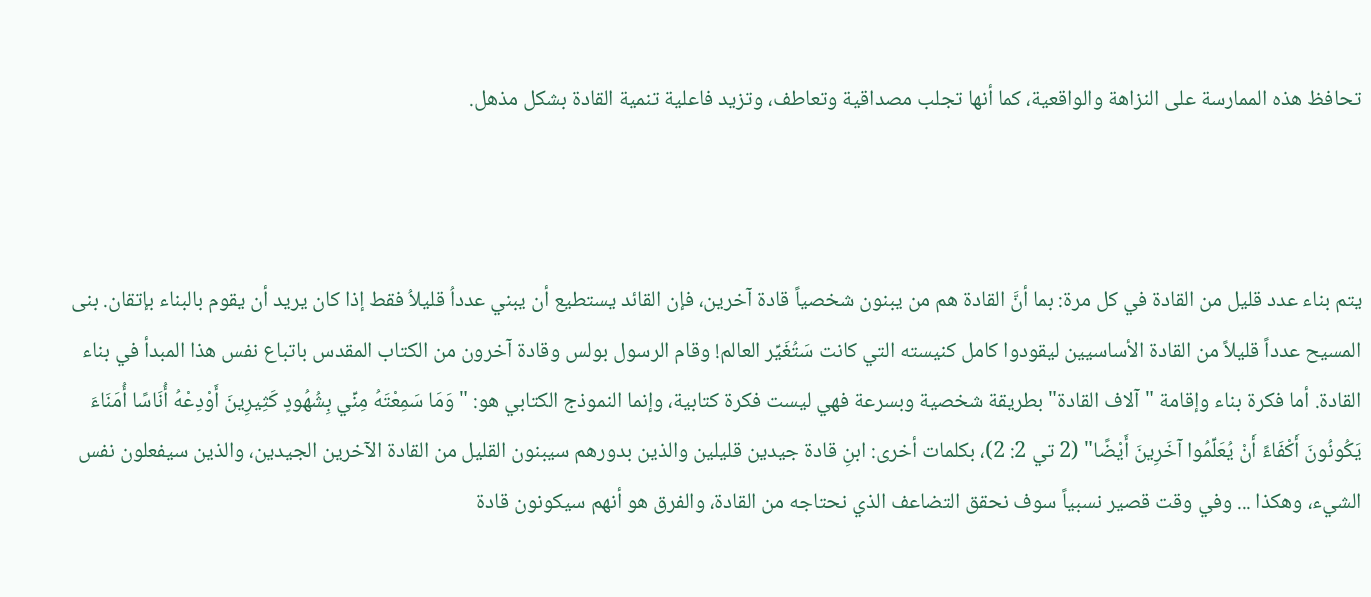تحافظ هذه الممارسة على النزاهة والواقعية، كما أنها تجلب مصداقية وتعاطف، وتزيد فاعلية تنمية القادة بشكل مذهل.



يتم بناء عدد قليل من القادة في كل مرة: بما أنَّ القادة هم من يبنون شخصياً قادة آخرين، فإن القائد يستطيع أن يبني عدداُ قليلاُ فقط إذا كان يريد أن يقوم بالبناء بإتقان. بنى المسيح عدداً قليلاً من القادة الأساسيين ليقودوا كامل كنيسته التي كانت سَتُغَيِّر العالم! وقام الرسول بولس وقادة آخرون من الكتاب المقدس باتباع نفس هذا المبدأ في بناء القادة. أما فكرة بناء وإقامة "آلاف القادة" بطريقة شخصية وبسرعة فهي ليست فكرة كتابية، وإنما النموذج الكتابي هو: "وَمَا سَمِعْتَهُ مِنِّي بِشُهُودٍ كَثِيرِينَ أَوْدِعْهُ أُنَاسًا أُمَنَاءَ يَكُونُونَ أَكْفَاءً أَنْ يُعَلِّمُوا آخَرِينَ أَيْضًا" (2 تي 2: 2)، بكلمات أخرى: ابنِ قادة جيدين قليلين والذين بدورهم سيبنون القليل من القادة الآخرين الجيدين، والذين سيفعلون نفس الشيء، وهكذا ... وفي وقت قصير نسبياً سوف نحقق التضاعف الذي نحتاجه من القادة، والفرق هو أنهم سيكونون قادة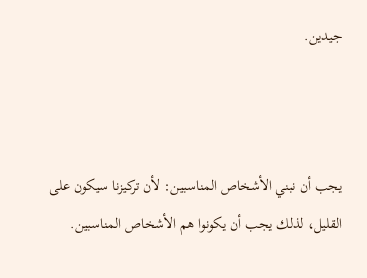جيدين.



يجب أن نبني الأشخاص المناسبين: لأن تركيزنا سيكون على القليل، لذلك يجب أن يكونوا هم الأشخاص المناسبين.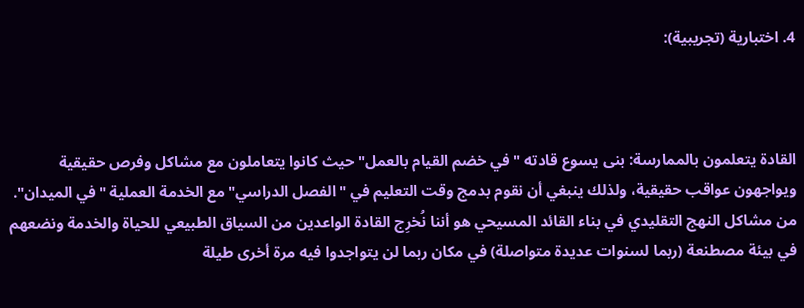4. اختبارية (تجريبية):



القادة يتعلمون بالممارسة: بنى يسوع قادته "في خضم القيام بالعمل" حيث كانوا يتعاملون مع مشاكل وفرص حقيقية ويواجهون عواقب حقيقية، ولذلك ينبغي أن نقوم بدمج وقت التعليم في "الفصل الدراسي" مع الخدمة العملية "في الميدان". من مشاكل النهج التقليدي في بناء القائد المسيحي هو أننا نُخرِج القادة الواعدين من السياق الطبيعي للحياة والخدمة ونضعهم في بيئة مصطنعة (ربما لسنوات عديدة متواصلة) في مكان ربما لن يتواجدوا فيه مرة أخرى طيلة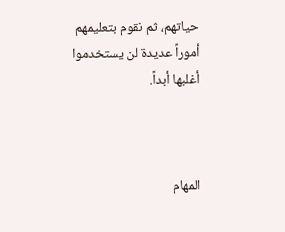حياتهم، ثم نقوم بتعليمهم أموراً عديدة لن يستخدموا أغلبها أبداً.



المهام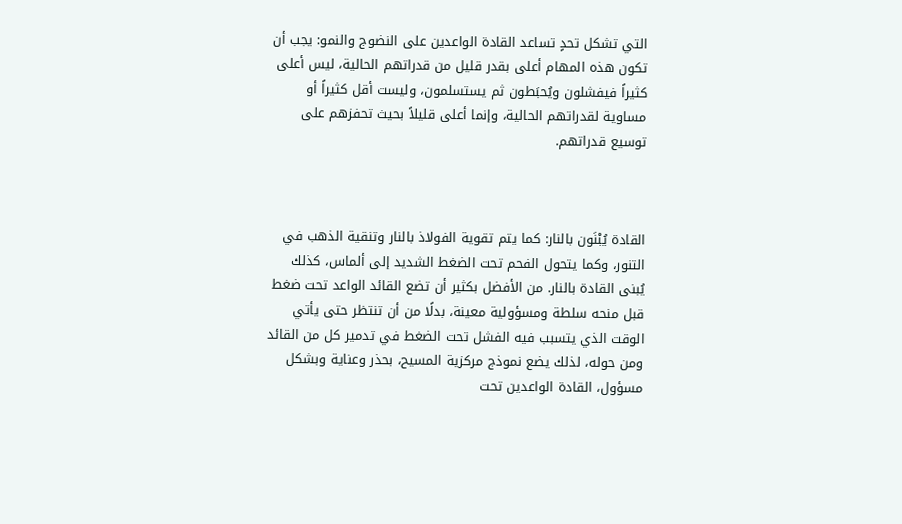التي تشكل تحدٍ تساعد القادة الواعدين على النضوج والنمو: يجب أن تكون هذه المهام أعلى بقدر قليل من قدراتهم الحالية، ليس أعلى كثيراً فيفشلون ويُحبَطون ثم يستسلمون، وليست أقل كثيراً أو مساوية لقدراتهم الحالية، وإنما أعلى قليلاً بحيث تحفزهم على توسيع قدراتهم.



القادة يُبْنَون بالنار: كما يتم تقوية الفولاذ بالنار وتنقية الذهب في التنور، وكما يتحول الفحم تحت الضغط الشديد إلى ألماس، كذلك يُبنى القادة بالنار. من الأفضل بكثير أن تضع القائد الواعد تحت ضغط قبل منحه سلطة ومسؤولية معينة، بدلًا من أن تنتظر حتى يأتي الوقت الذي يتسبب فيه الفشل تحت الضغط في تدمير كل من القائد ومن حوله، لذلك يضع نموذج مركزية المسيح، بحذر وعناية وبشكل مسؤول، القادة الواعدين تحت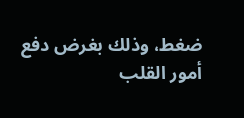ضغط، وذلك بغرض دفع أمور القلب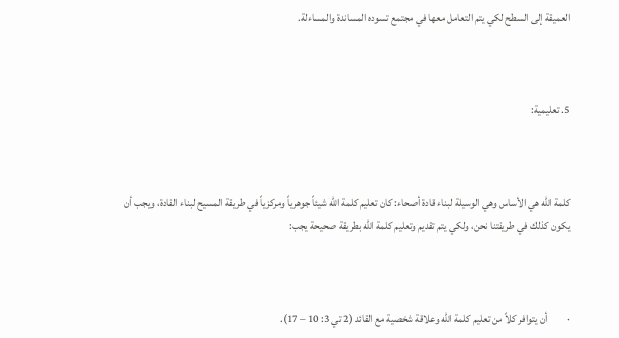العميقة إلى السطح لكي يتم التعامل معها في مجتمع تسوده المساندة والمساءلة.



5. تعليمية:



كلمة الله هي الأساس وهي الوسيلة لبناء قادة أصحاء: كان تعليم كلمة الله شيئاً جوهرياً ومركزياً في طريقة المسيح لبناء القادة، ويجب أن يكون كذلك في طريقتنا نحن، ولكي يتم تقديم وتعليم كلمة الله بطريقة صحيحة يجب:



·         أن يتوافر كلاً من تعليم كلمة الله وعلاقة شخصية مع القائد (2 تي 3: 10 – 17).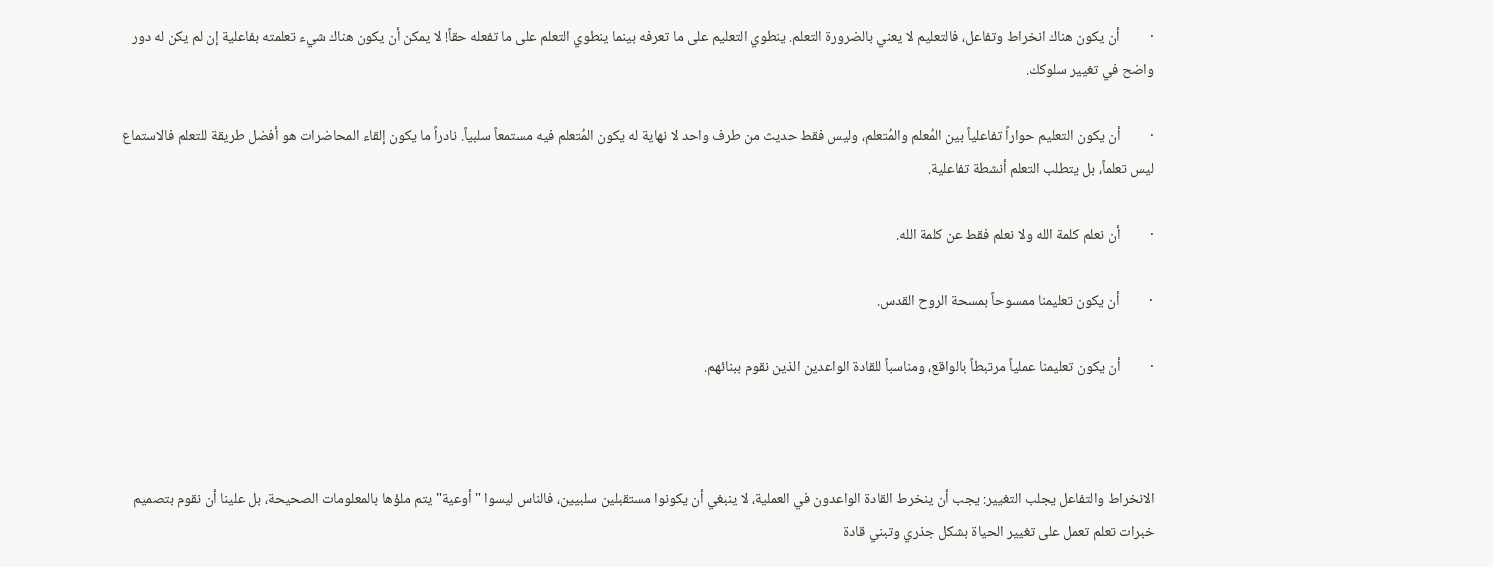·         أن يكون هناك انخراط وتفاعل، فالتعليم لا يعني بالضرورة التعلم. ينطوي التعليم على ما تعرفه بينما ينطوي التعلم على ما تفعله حقاً! لا يمكن أن يكون هناك شيء تعلمته بفاعلية إن لم يكن له دور واضح في تغيير سلوكك.

·         أن يكون التعليم حواراً تفاعلياً بين المُعلم والمُتعلم، وليس فقط حديث من طرف واحد لا نهاية له يكون المُتعلم فيه مستمعاً سلبياً. نادراً ما يكون إلقاء المحاضرات هو أفضل طريقة للتعلم فالاستماع ليس تعلماً، بل يتطلب التعلم أنشطة تفاعلية.

·         أن نعلم كلمة الله ولا نعلم فقط عن كلمة الله.

·         أن يكون تعليمنا ممسوحاً بمسحة الروح القدس.

·         أن يكون تعليمنا عملياً مرتبطاً بالواقع، ومناسباً للقادة الواعدين الذين نقوم ببنائهم.



الانخراط والتفاعل يجلب التغيير: يجب أن ينخرط القادة الواعدون في العملية، لا ينبغي أن يكونوا مستقبلين سلبيين، فالناس ليسوا "أوعية" يتم ملؤها بالمعلومات الصحيحة، بل علينا أن نقوم بتصميم خبرات تعلم تعمل على تغيير الحياة بشكل جذري وتبني قادة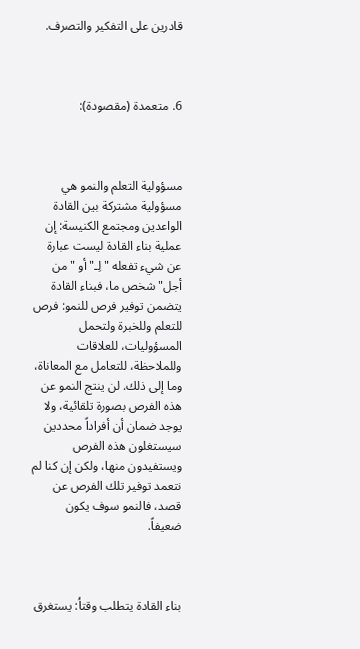قادرين على التفكير والتصرف.



6. متعمدة (مقصودة):



مسؤولية التعلم والنمو هي مسؤولية مشتركة بين القادة الواعدين ومجتمع الكنيسة: إن عملية بناء القادة ليست عبارة عن شيء تفعله "لِـ" أو "من أجل" شخص ما، فبناء القادة يتضمن توفير فرص للنمو: فرص للتعلم وللخبرة ولتحمل المسؤوليات، للعلاقات وللملاحظة، للتعامل مع المعاناة، وما إلى ذلك. لن ينتج النمو عن هذه الفرص بصورة تلقائية، ولا يوجد ضمان أن أفراداً محددين سيستغلون هذه الفرص ويستفيدون منها، ولكن إن كنا لم نتعمد توفير تلك الفرص عن قصد، فالنمو سوف يكون ضعيفاً.



بناء القادة يتطلب وقتاُ: يستغرق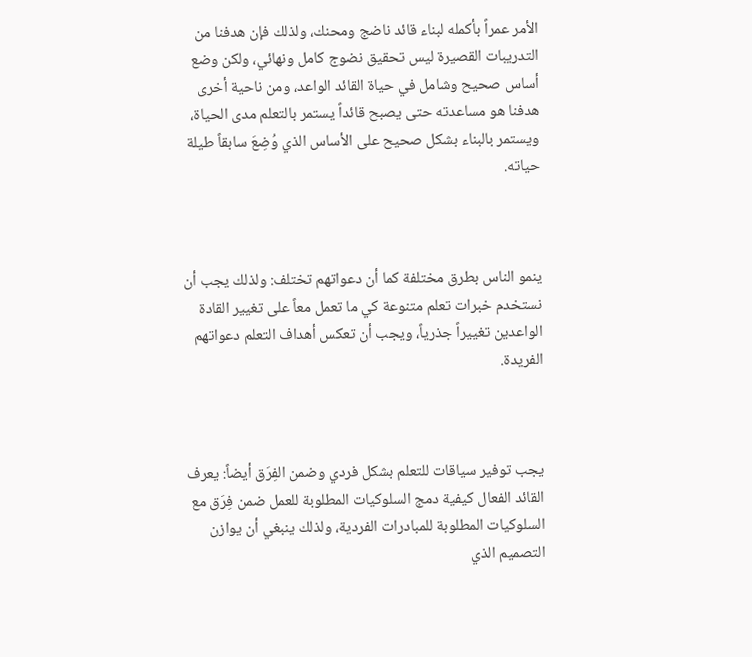الأمر عمراً بأكمله لبناء قائد ناضج ومحنك، ولذلك فإن هدفنا من التدريبات القصيرة ليس تحقيق نضوج كامل ونهائي، ولكن وضع أساس صحيح وشامل في حياة القائد الواعد، ومن ناحية أخرى هدفنا هو مساعدته حتى يصبح قائداً يستمر بالتعلم مدى الحياة، ويستمر بالبناء بشكل صحيح على الأساس الذي وُضِعَ سابقاً طيلة حياته.



ينمو الناس بطرق مختلفة كما أن دعواتهم تختلف: ولذلك يجب أن نستخدم خبرات تعلم متنوعة كي ما تعمل معاً على تغيير القادة الواعدين تغييراً جذرياً، ويجب أن تعكس أهداف التعلم دعواتهم الفريدة.



يجب توفير سياقات للتعلم بشكل فردي وضمن الفِرَق أيضاً: يعرف القائد الفعال كيفية دمج السلوكيات المطلوبة للعمل ضمن فِرَق مع السلوكيات المطلوبة للمبادرات الفردية، ولذلك ينبغي أن يوازن التصميم الذي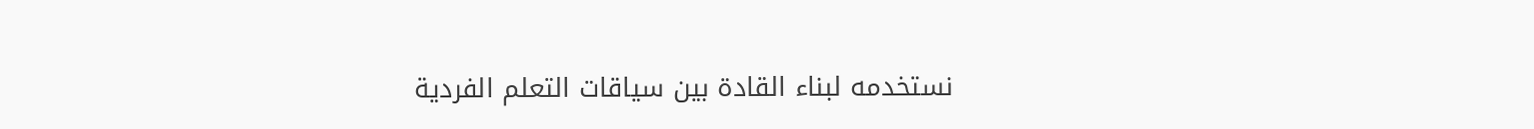نستخدمه لبناء القادة بين سياقات التعلم الفردية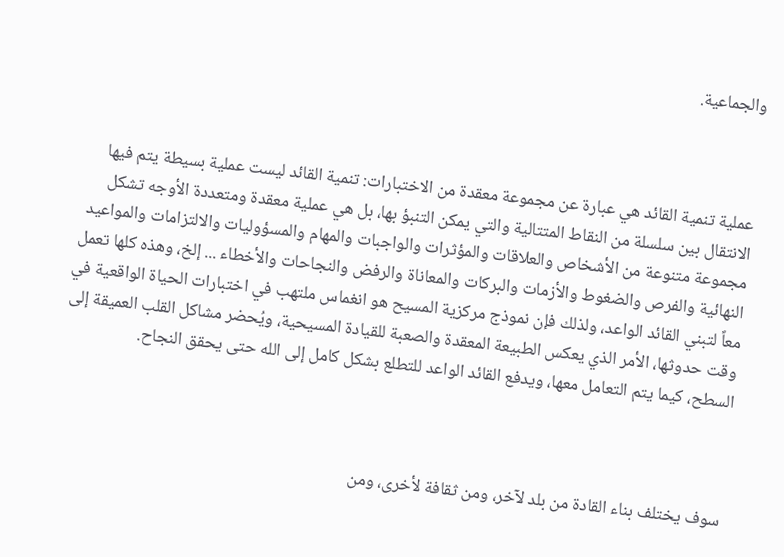والجماعية.



عملية تنمية القائد هي عبارة عن مجموعة معقدة من الاختبارات: تنمية القائد ليست عملية بسيطة يتم فيها الانتقال بين سلسلة من النقاط المتتالية والتي يمكن التنبؤ بها، بل هي عملية معقدة ومتعددة الأوجه تشكل مجموعة متنوعة من الأشخاص والعلاقات والمؤثرات والواجبات والمهام والمسؤوليات والالتزامات والمواعيد النهائية والفرص والضغوط والأزمات والبركات والمعاناة والرفض والنجاحات والأخطاء ... إلخ، وهذه كلها تعمل معاً لتبني القائد الواعد، ولذلك فإن نموذج مركزية المسيح هو انغماس ملتهب في اختبارات الحياة الواقعية في وقت حدوثها، الأمر الذي يعكس الطبيعة المعقدة والصعبة للقيادة المسيحية، ويُحضر مشاكل القلب العميقة إلى السطح، كيما يتم التعامل معها، ويدفع القائد الواعد للتطلع بشكل كامل إلى الله حتى يحقق النجاح.



سوف يختلف بناء القادة من بلد لآخر، ومن ثقافة لأخرى، ومن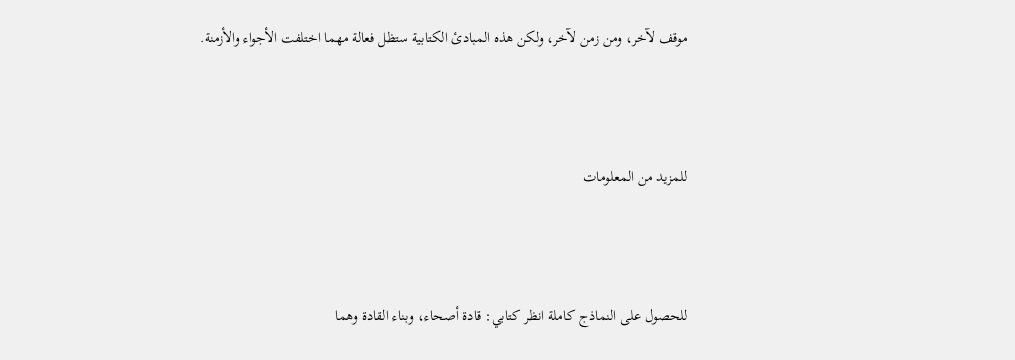موقف لآخر، ومن زمن لآخر، ولكن هذه المبادئ الكتابية ستظل فعالة مهما اختلفت الأجواء والأزمنة.



للمزيد من المعلومات



للحصول على النماذج كاملة انظر كتابي: قادة أصحاء، وبناء القادة وهما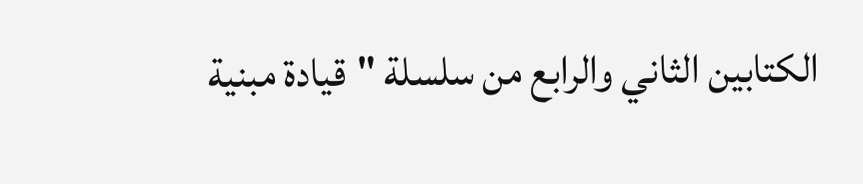الكتابين الثاني والرابع من سلسلة "قيادة مبنية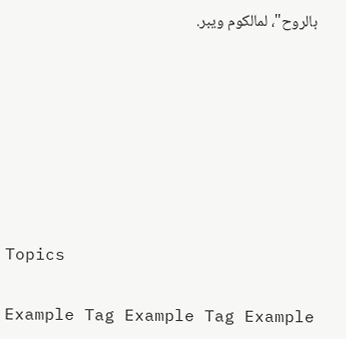بالروح"، لمالكوم ويبر.







Topics

Example Tag Example Tag Example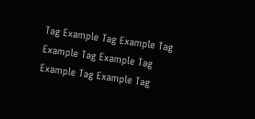Tag Example Tag Example Tag Example Tag Example Tag Example Tag Example Tag